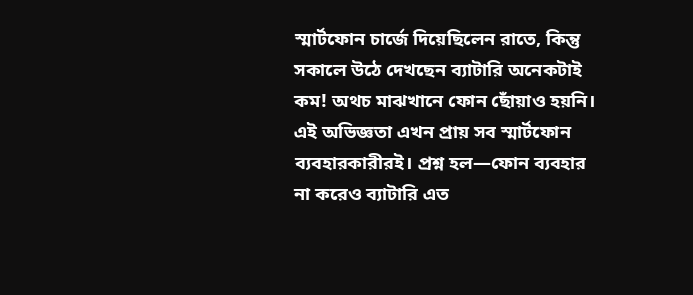স্মার্টফোন চার্জে দিয়েছিলেন রাতে, কিন্তু সকালে উঠে দেখছেন ব্যাটারি অনেকটাই কম! অথচ মাঝখানে ফোন ছোঁয়াও হয়নি। এই অভিজ্ঞতা এখন প্রায় সব স্মার্টফোন ব্যবহারকারীরই। প্রশ্ন হল—ফোন ব্যবহার না করেও ব্যাটারি এত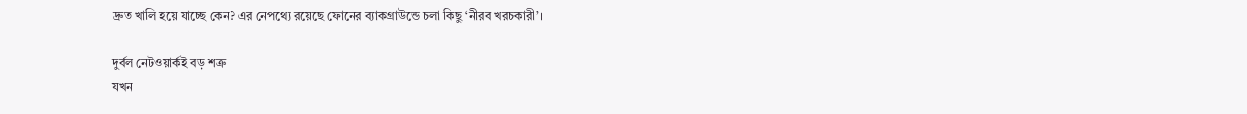দ্রুত খালি হয়ে যাচ্ছে কেন? এর নেপথ্যে রয়েছে ফোনের ব্যাকগ্রাউন্ডে চলা কিছু ‘নীরব খরচকারী’।

দুর্বল নেটওয়ার্কই বড় শত্রু
যখন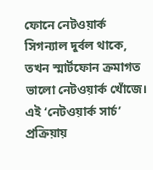ফোনে নেটওয়ার্ক সিগন্যাল দুর্বল থাকে, তখন স্মার্টফোন ক্রমাগত ভালো নেটওয়ার্ক খোঁজে। এই ‘নেটওয়ার্ক সার্চ’ প্রক্রিয়ায়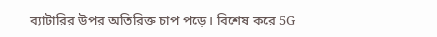ব্যাটারির উপর অতিরিক্ত চাপ পড়ে। বিশেষ করে 5G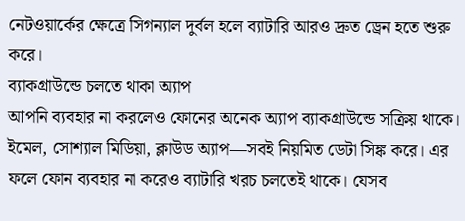নেটওয়ার্কের ক্ষেত্রে সিগন্যাল দুর্বল হলে ব্যাটারি আরও দ্রুত ড্রেন হতে শুরু করে।
ব্যাকগ্রাউন্ডে চলতে থাকা অ্যাপ
আপনি ব্যবহার না করলেও ফোনের অনেক অ্যাপ ব্যাকগ্রাউন্ডে সক্রিয় থাকে। ইমেল, সোশ্যাল মিডিয়া, ক্লাউড অ্যাপ—সবই নিয়মিত ডেটা সিঙ্ক করে। এর ফলে ফোন ব্যবহার না করেও ব্যাটারি খরচ চলতেই থাকে। যেসব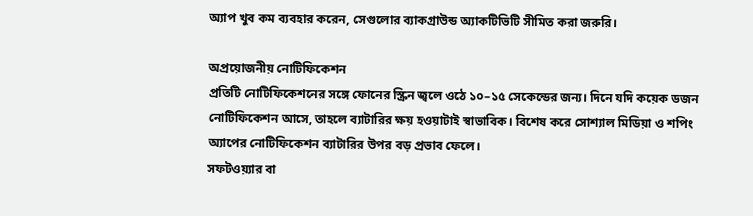অ্যাপ খুব কম ব্যবহার করেন, সেগুলোর ব্যাকগ্রাউন্ড অ্যাকটিভিটি সীমিত করা জরুরি।

অপ্রয়োজনীয় নোটিফিকেশন
প্রতিটি নোটিফিকেশনের সঙ্গে ফোনের স্ক্রিন জ্বলে ওঠে ১০–১৫ সেকেন্ডের জন্য। দিনে যদি কয়েক ডজন নোটিফিকেশন আসে, তাহলে ব্যাটারির ক্ষয় হওয়াটাই স্বাভাবিক। বিশেষ করে সোশ্যাল মিডিয়া ও শপিং অ্যাপের নোটিফিকেশন ব্যাটারির উপর বড় প্রভাব ফেলে।
সফটওয়্যার বা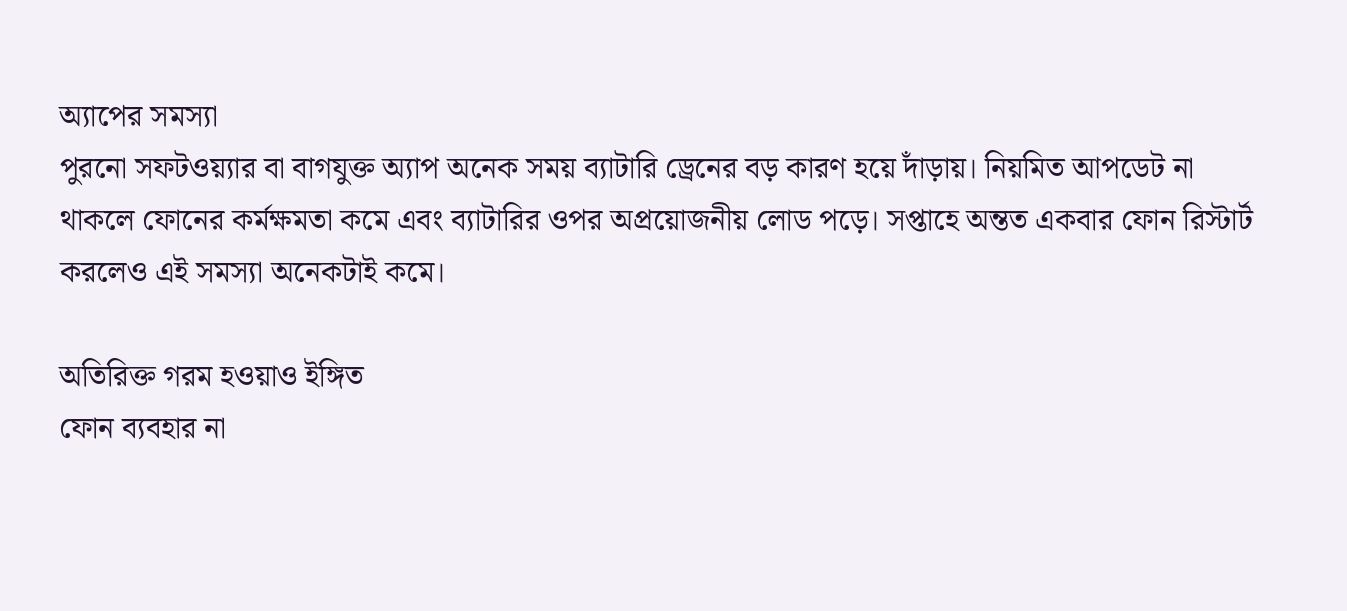অ্যাপের সমস্যা
পুরনো সফটওয়্যার বা বাগযুক্ত অ্যাপ অনেক সময় ব্যাটারি ড্রেনের বড় কারণ হয়ে দাঁড়ায়। নিয়মিত আপডেট না থাকলে ফোনের কর্মক্ষমতা কমে এবং ব্যাটারির ওপর অপ্রয়োজনীয় লোড পড়ে। সপ্তাহে অন্তত একবার ফোন রিস্টার্ট করলেও এই সমস্যা অনেকটাই কমে।

অতিরিক্ত গরম হওয়াও ইঙ্গিত
ফোন ব্যবহার না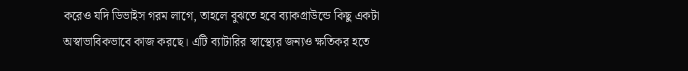করেও যদি ডিভাইস গরম লাগে, তাহলে বুঝতে হবে ব্যাকগ্রাউন্ডে কিছু একটা অস্বাভাবিকভাবে কাজ করছে। এটি ব্যাটারির স্বাস্থ্যের জন্যও ক্ষতিকর হতে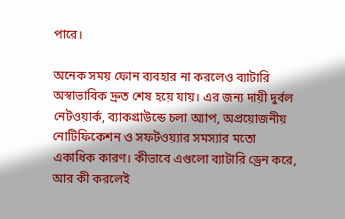পারে।

অনেক সময় ফোন ব্যবহার না করলেও ব্যাটারি অস্বাভাবিক দ্রুত শেষ হয়ে যায়। এর জন্য দায়ী দুর্বল নেটওয়ার্ক, ব্যাকগ্রাউন্ডে চলা অ্যাপ, অপ্রয়োজনীয় নোটিফিকেশন ও সফটওয়্যার সমস্যার মতো একাধিক কারণ। কীভাবে এগুলো ব্যাটারি ড্রেন করে, আর কী করলেই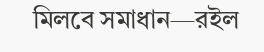মিলবে সমাধান—রইল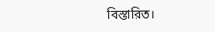বিস্তারিত।